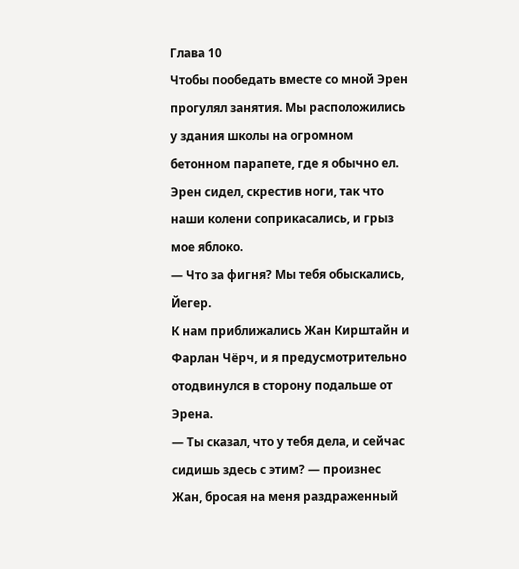Глава 10
Чтобы пообедать вместе со мной Эрен прогулял занятия. Мы расположились у здания школы на огромном бетонном парапете, где я обычно ел. Эрен сидел, скрестив ноги, так что наши колени соприкасались, и грыз мое яблоко.
— Что за фигня? Мы тебя обыскались, Йегер.
К нам приближались Жан Кирштайн и Фарлан Чёрч, и я предусмотрительно отодвинулся в сторону подальше от Эрена.
— Ты сказал, что у тебя дела, и сейчас сидишь здесь с этим? — произнес Жан, бросая на меня раздраженный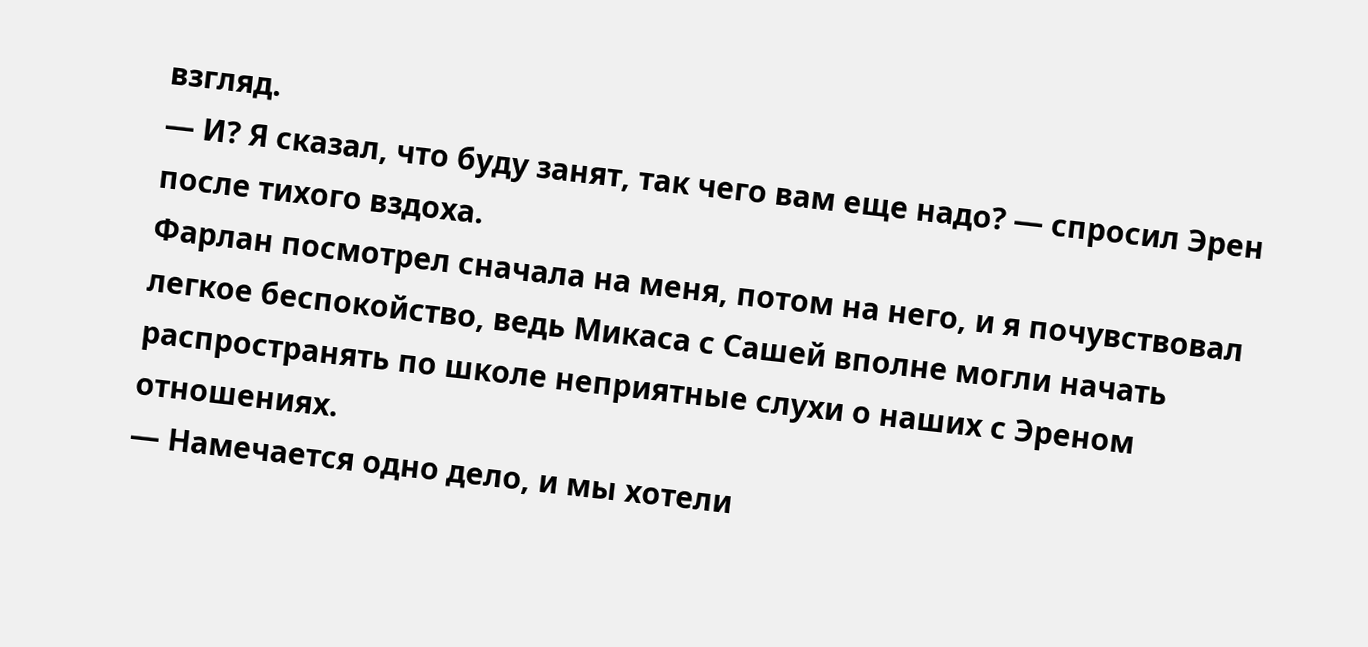взгляд.
— И? Я сказал, что буду занят, так чего вам еще надо? — спросил Эрен после тихого вздоха.
Фарлан посмотрел сначала на меня, потом на него, и я почувствовал легкое беспокойство, ведь Микаса с Сашей вполне могли начать распространять по школе неприятные слухи о наших с Эреном отношениях.
— Намечается одно дело, и мы хотели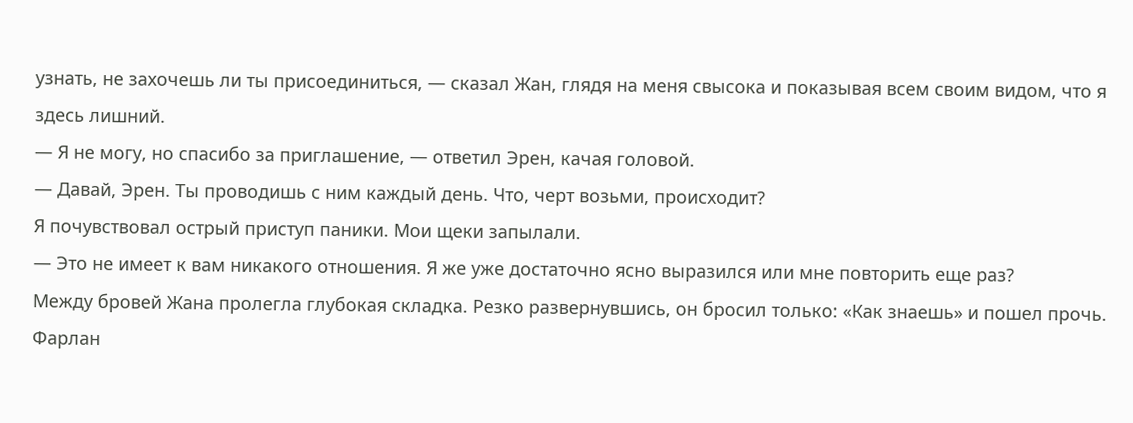узнать, не захочешь ли ты присоединиться, — сказал Жан, глядя на меня свысока и показывая всем своим видом, что я здесь лишний.
— Я не могу, но спасибо за приглашение, — ответил Эрен, качая головой.
— Давай, Эрен. Ты проводишь с ним каждый день. Что, черт возьми, происходит?
Я почувствовал острый приступ паники. Мои щеки запылали.
— Это не имеет к вам никакого отношения. Я же уже достаточно ясно выразился или мне повторить еще раз?
Между бровей Жана пролегла глубокая складка. Резко развернувшись, он бросил только: «Как знаешь» и пошел прочь. Фарлан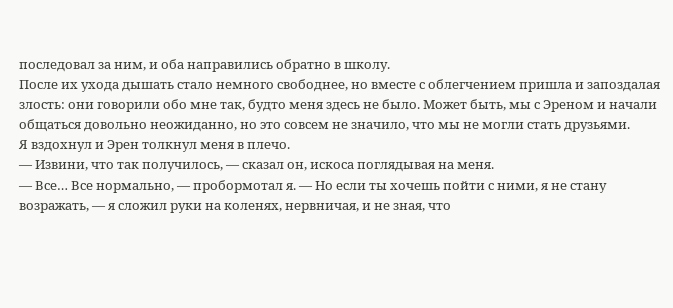последовал за ним, и оба направились обратно в школу.
После их ухода дышать стало немного свободнее, но вместе с облегчением пришла и запоздалая злость: они говорили обо мне так, будто меня здесь не было. Может быть, мы с Эреном и начали общаться довольно неожиданно, но это совсем не значило, что мы не могли стать друзьями.
Я вздохнул и Эрен толкнул меня в плечо.
— Извини, что так получилось, — сказал он, искоса поглядывая на меня.
— Все… Все нормально, — пробормотал я. — Но если ты хочешь пойти с ними, я не стану возражать, — я сложил руки на коленях, нервничая, и не зная, что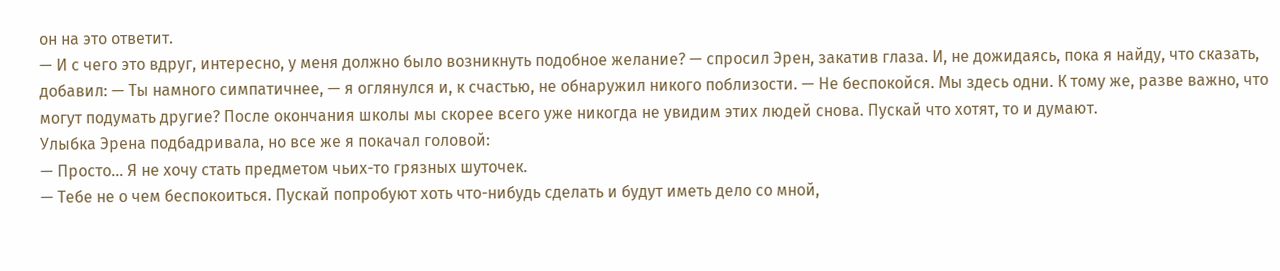он на это ответит.
— И с чего это вдруг, интересно, у меня должно было возникнуть подобное желание? — спросил Эрен, закатив глаза. И, не дожидаясь, пока я найду, что сказать, добавил: — Ты намного симпатичнее, — я оглянулся и, к счастью, не обнаружил никого поблизости. — Не беспокойся. Мы здесь одни. К тому же, разве важно, что могут подумать другие? После окончания школы мы скорее всего уже никогда не увидим этих людей снова. Пускай что хотят, то и думают.
Улыбка Эрена подбадривала, но все же я покачал головой:
— Просто… Я не хочу стать предметом чьих-то грязных шуточек.
— Тебе не о чем беспокоиться. Пускай попробуют хоть что-нибудь сделать и будут иметь дело со мной,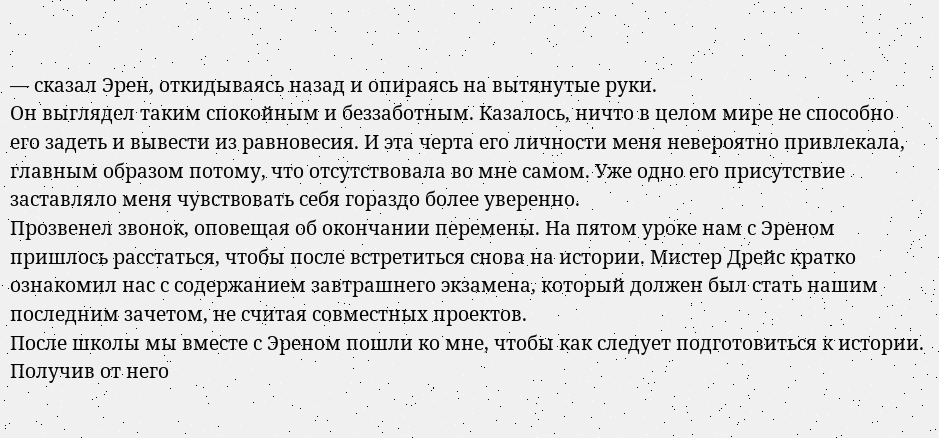— сказал Эрен, откидываясь назад и опираясь на вытянутые руки.
Он выглядел таким спокойным и беззаботным. Казалось, ничто в целом мире не способно его задеть и вывести из равновесия. И эта черта его личности меня невероятно привлекала, главным образом потому, что отсутствовала во мне самом. Уже одно его присутствие заставляло меня чувствовать себя гораздо более уверенно.
Прозвенел звонок, оповещая об окончании перемены. На пятом уроке нам с Эреном пришлось расстаться, чтобы после встретиться снова на истории. Мистер Дрейс кратко ознакомил нас с содержанием завтрашнего экзамена, который должен был стать нашим последним зачетом, не считая совместных проектов.
После школы мы вместе с Эреном пошли ко мне, чтобы как следует подготовиться к истории. Получив от него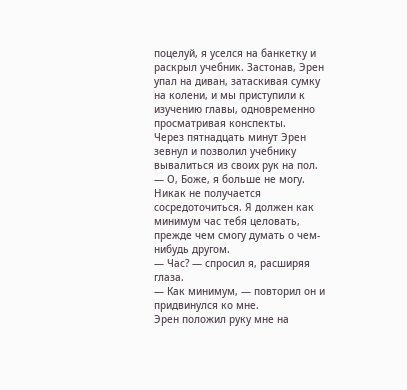поцелуй, я уселся на банкетку и раскрыл учебник. Застонав, Эрен упал на диван, затаскивая сумку на колени, и мы приступили к изучению главы, одновременно просматривая конспекты.
Через пятнадцать минут Эрен зевнул и позволил учебнику вывалиться из своих рук на пол.
— О, Боже, я больше не могу. Никак не получается сосредоточиться. Я должен как минимум час тебя целовать, прежде чем смогу думать о чем-нибудь другом.
— Час? — спросил я, расширяя глаза.
— Как минимум, — повторил он и придвинулся ко мне.
Эрен положил руку мне на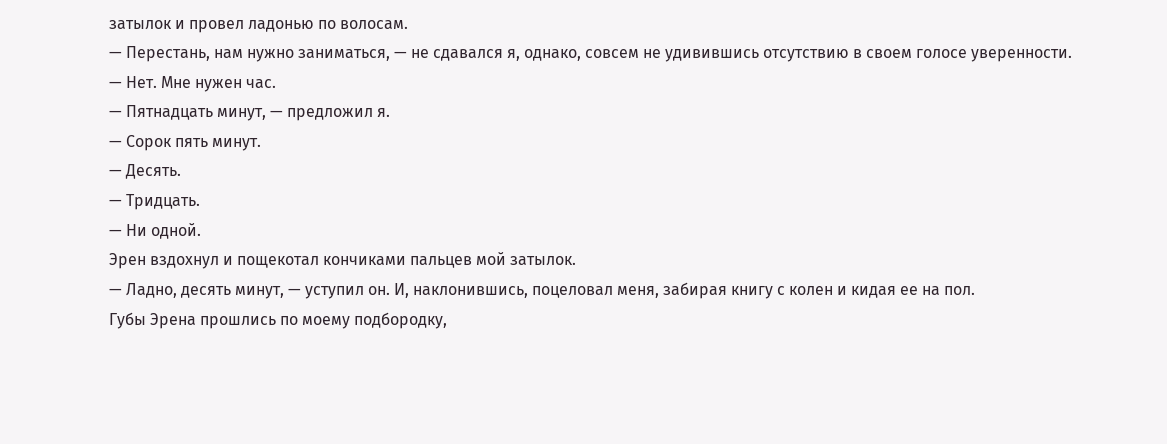затылок и провел ладонью по волосам.
— Перестань, нам нужно заниматься, — не сдавался я, однако, совсем не удивившись отсутствию в своем голосе уверенности.
— Нет. Мне нужен час.
— Пятнадцать минут, — предложил я.
— Сорок пять минут.
— Десять.
— Тридцать.
— Ни одной.
Эрен вздохнул и пощекотал кончиками пальцев мой затылок.
— Ладно, десять минут, — уступил он. И, наклонившись, поцеловал меня, забирая книгу с колен и кидая ее на пол.
Губы Эрена прошлись по моему подбородку,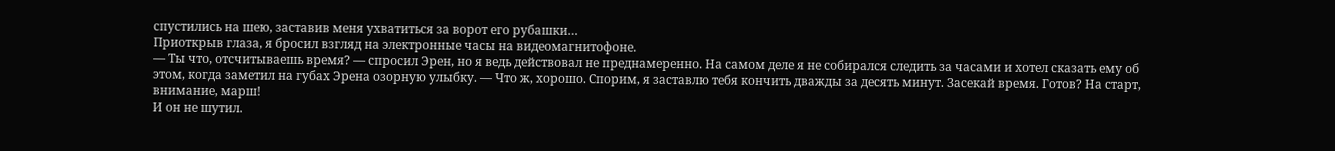спустились на шею, заставив меня ухватиться за ворот его рубашки…
Приоткрыв глаза, я бросил взгляд на электронные часы на видеомагнитофоне.
— Ты что, отсчитываешь время? — спросил Эрен, но я ведь действовал не преднамеренно. На самом деле я не собирался следить за часами и хотел сказать ему об этом, когда заметил на губах Эрена озорную улыбку. — Что ж, хорошо. Спорим, я заставлю тебя кончить дважды за десять минут. Засекай время. Готов? На старт, внимание, марш!
И он не шутил.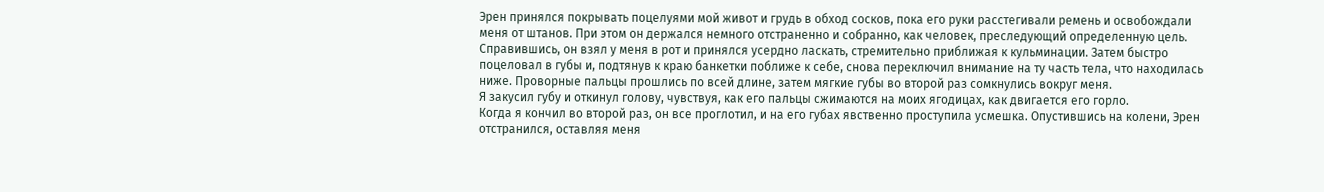Эрен принялся покрывать поцелуями мой живот и грудь в обход сосков, пока его руки расстегивали ремень и освобождали меня от штанов. При этом он держался немного отстраненно и собранно, как человек, преследующий определенную цель. Справившись, он взял у меня в рот и принялся усердно ласкать, стремительно приближая к кульминации. Затем быстро поцеловал в губы и, подтянув к краю банкетки поближе к себе, снова переключил внимание на ту часть тела, что находилась ниже. Проворные пальцы прошлись по всей длине, затем мягкие губы во второй раз сомкнулись вокруг меня.
Я закусил губу и откинул голову, чувствуя, как его пальцы сжимаются на моих ягодицах, как двигается его горло.
Когда я кончил во второй раз, он все проглотил, и на его губах явственно проступила усмешка. Опустившись на колени, Эрен отстранился, оставляя меня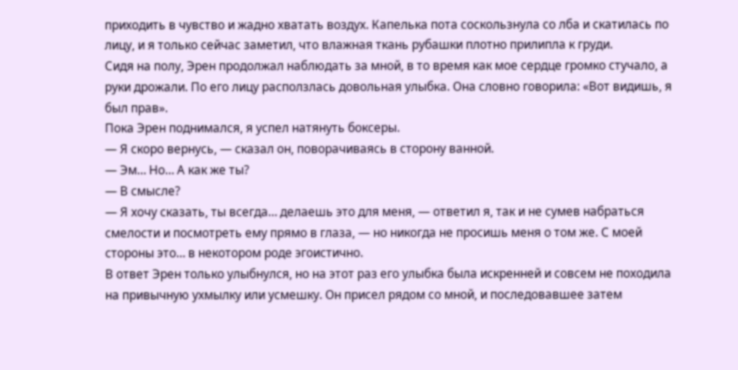приходить в чувство и жадно хватать воздух. Капелька пота соскользнула со лба и скатилась по лицу, и я только сейчас заметил, что влажная ткань рубашки плотно прилипла к груди.
Сидя на полу, Эрен продолжал наблюдать за мной, в то время как мое сердце громко стучало, а руки дрожали. По его лицу расползлась довольная улыбка. Она словно говорила: «Вот видишь, я был прав».
Пока Эрен поднимался, я успел натянуть боксеры.
— Я скоро вернусь, — сказал он, поворачиваясь в сторону ванной.
— Эм… Но… А как же ты?
— В смысле?
— Я хочу сказать, ты всегда… делаешь это для меня, — ответил я, так и не сумев набраться смелости и посмотреть ему прямо в глаза, — но никогда не просишь меня о том же. С моей стороны это… в некотором роде эгоистично.
В ответ Эрен только улыбнулся, но на этот раз его улыбка была искренней и совсем не походила на привычную ухмылку или усмешку. Он присел рядом со мной, и последовавшее затем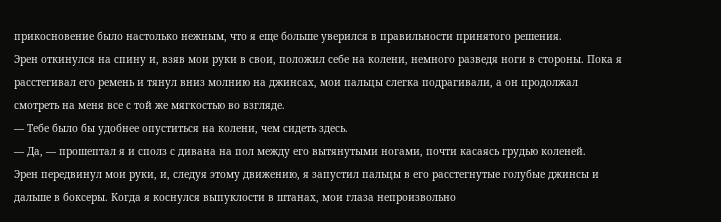прикосновение было настолько нежным, что я еще больше уверился в правильности принятого решения.
Эрен откинулся на спину и, взяв мои руки в свои, положил себе на колени, немного разведя ноги в стороны. Пока я расстегивал его ремень и тянул вниз молнию на джинсах, мои пальцы слегка подрагивали, а он продолжал смотреть на меня все с той же мягкостью во взгляде.
— Тебе было бы удобнее опуститься на колени, чем сидеть здесь.
— Да, — прошептал я и сполз с дивана на пол между его вытянутыми ногами, почти касаясь грудью коленей.
Эрен передвинул мои руки, и, следуя этому движению, я запустил пальцы в его расстегнутые голубые джинсы и дальше в боксеры. Когда я коснулся выпуклости в штанах, мои глаза непроизвольно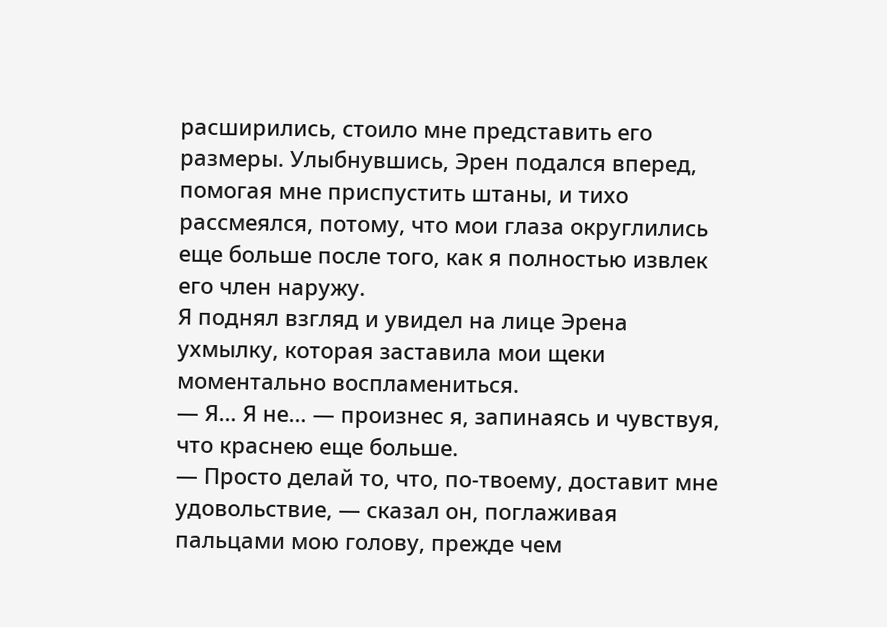расширились, стоило мне представить его размеры. Улыбнувшись, Эрен подался вперед, помогая мне приспустить штаны, и тихо рассмеялся, потому, что мои глаза округлились еще больше после того, как я полностью извлек его член наружу.
Я поднял взгляд и увидел на лице Эрена ухмылку, которая заставила мои щеки моментально воспламениться.
— Я… Я не… — произнес я, запинаясь и чувствуя, что краснею еще больше.
— Просто делай то, что, по-твоему, доставит мне удовольствие, — сказал он, поглаживая пальцами мою голову, прежде чем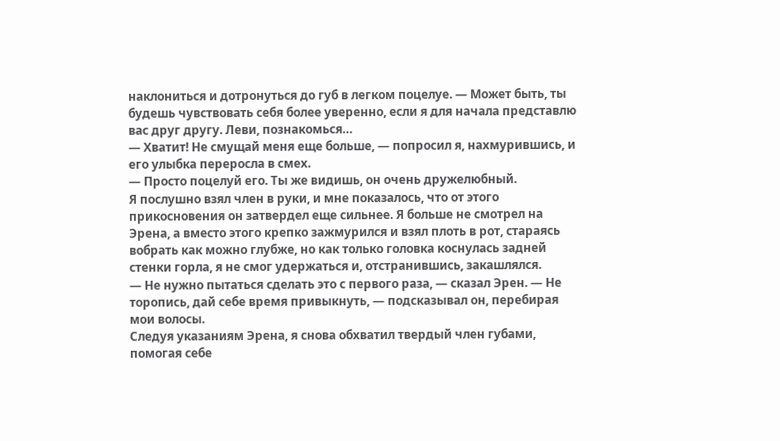наклониться и дотронуться до губ в легком поцелуе. — Может быть, ты будешь чувствовать себя более уверенно, если я для начала представлю вас друг другу. Леви, познакомься…
— Хватит! Не смущай меня еще больше, — попросил я, нахмурившись, и его улыбка переросла в смех.
— Просто поцелуй его. Ты же видишь, он очень дружелюбный.
Я послушно взял член в руки, и мне показалось, что от этого прикосновения он затвердел еще сильнее. Я больше не смотрел на Эрена, а вместо этого крепко зажмурился и взял плоть в рот, стараясь вобрать как можно глубже, но как только головка коснулась задней стенки горла, я не смог удержаться и, отстранившись, закашлялся.
— Не нужно пытаться сделать это с первого раза, — сказал Эрен. — Не торопись, дай себе время привыкнуть, — подсказывал он, перебирая мои волосы.
Следуя указаниям Эрена, я снова обхватил твердый член губами, помогая себе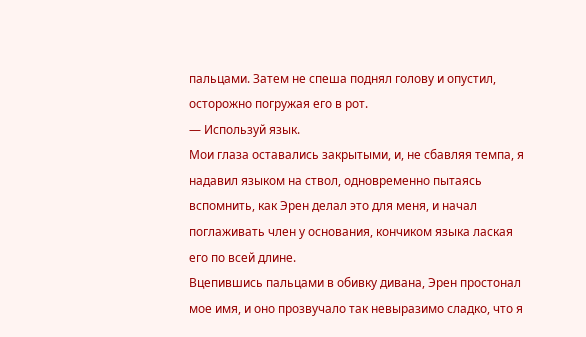пальцами. Затем не спеша поднял голову и опустил, осторожно погружая его в рот.
— Используй язык.
Мои глаза оставались закрытыми, и, не сбавляя темпа, я надавил языком на ствол, одновременно пытаясь вспомнить, как Эрен делал это для меня, и начал поглаживать член у основания, кончиком языка лаская его по всей длине.
Вцепившись пальцами в обивку дивана, Эрен простонал мое имя, и оно прозвучало так невыразимо сладко, что я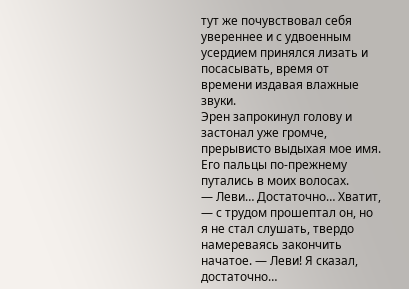тут же почувствовал себя увереннее и с удвоенным усердием принялся лизать и посасывать, время от времени издавая влажные звуки.
Эрен запрокинул голову и застонал уже громче, прерывисто выдыхая мое имя. Его пальцы по-прежнему путались в моих волосах.
— Леви… Достаточно… Хватит, — с трудом прошептал он, но я не стал слушать, твердо намереваясь закончить начатое. — Леви! Я сказал, достаточно…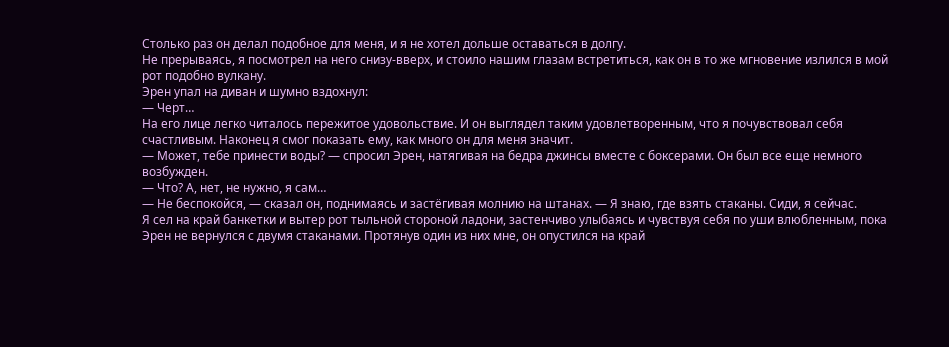Столько раз он делал подобное для меня, и я не хотел дольше оставаться в долгу.
Не прерываясь, я посмотрел на него снизу-вверх, и стоило нашим глазам встретиться, как он в то же мгновение излился в мой рот подобно вулкану.
Эрен упал на диван и шумно вздохнул:
— Черт…
На его лице легко читалось пережитое удовольствие. И он выглядел таким удовлетворенным, что я почувствовал себя счастливым. Наконец я смог показать ему, как много он для меня значит.
— Может, тебе принести воды? — спросил Эрен, натягивая на бедра джинсы вместе с боксерами. Он был все еще немного возбужден.
— Что? А, нет, не нужно, я сам…
— Не беспокойся, — сказал он, поднимаясь и застёгивая молнию на штанах. — Я знаю, где взять стаканы. Сиди, я сейчас.
Я сел на край банкетки и вытер рот тыльной стороной ладони, застенчиво улыбаясь и чувствуя себя по уши влюбленным, пока Эрен не вернулся с двумя стаканами. Протянув один из них мне, он опустился на край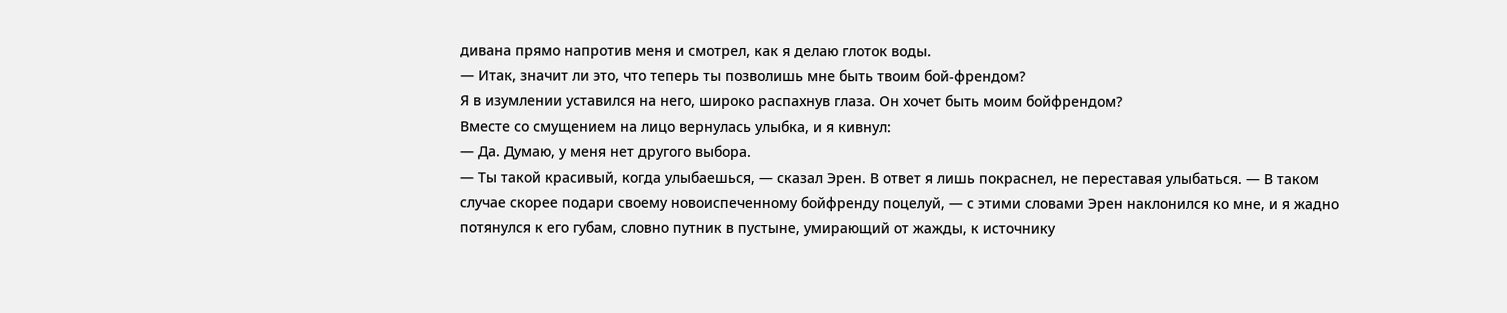дивана прямо напротив меня и смотрел, как я делаю глоток воды.
— Итак, значит ли это, что теперь ты позволишь мне быть твоим бой-френдом?
Я в изумлении уставился на него, широко распахнув глаза. Он хочет быть моим бойфрендом?
Вместе со смущением на лицо вернулась улыбка, и я кивнул:
— Да. Думаю, у меня нет другого выбора.
— Ты такой красивый, когда улыбаешься, — сказал Эрен. В ответ я лишь покраснел, не переставая улыбаться. — В таком случае скорее подари своему новоиспеченному бойфренду поцелуй, — с этими словами Эрен наклонился ко мне, и я жадно потянулся к его губам, словно путник в пустыне, умирающий от жажды, к источнику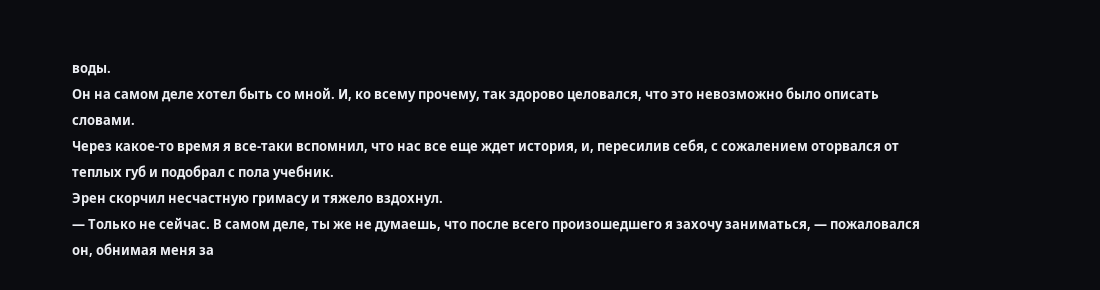воды.
Он на самом деле хотел быть со мной. И, ко всему прочему, так здорово целовался, что это невозможно было описать словами.
Через какое-то время я все-таки вспомнил, что нас все еще ждет история, и, пересилив себя, с сожалением оторвался от теплых губ и подобрал с пола учебник.
Эрен скорчил несчастную гримасу и тяжело вздохнул.
— Только не сейчас. В самом деле, ты же не думаешь, что после всего произошедшего я захочу заниматься, — пожаловался он, обнимая меня за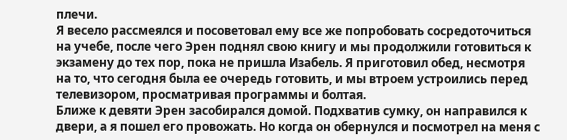плечи.
Я весело рассмеялся и посоветовал ему все же попробовать сосредоточиться на учебе, после чего Эрен поднял свою книгу и мы продолжили готовиться к экзамену до тех пор, пока не пришла Изабель. Я приготовил обед, несмотря на то, что сегодня была ее очередь готовить, и мы втроем устроились перед телевизором, просматривая программы и болтая.
Ближе к девяти Эрен засобирался домой. Подхватив сумку, он направился к двери, а я пошел его провожать. Но когда он обернулся и посмотрел на меня с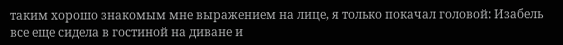таким хорошо знакомым мне выражением на лице, я только покачал головой: Изабель все еще сидела в гостиной на диване и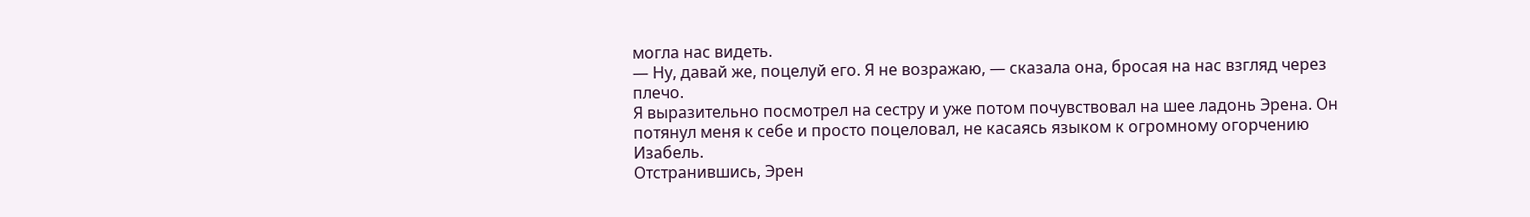могла нас видеть.
— Ну, давай же, поцелуй его. Я не возражаю, — сказала она, бросая на нас взгляд через плечо.
Я выразительно посмотрел на сестру и уже потом почувствовал на шее ладонь Эрена. Он потянул меня к себе и просто поцеловал, не касаясь языком к огромному огорчению Изабель.
Отстранившись, Эрен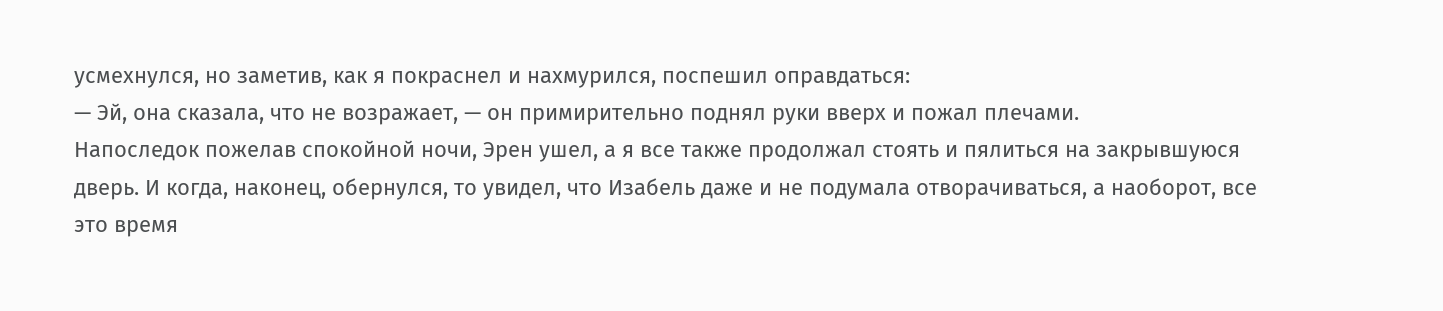усмехнулся, но заметив, как я покраснел и нахмурился, поспешил оправдаться:
— Эй, она сказала, что не возражает, — он примирительно поднял руки вверх и пожал плечами.
Напоследок пожелав спокойной ночи, Эрен ушел, а я все также продолжал стоять и пялиться на закрывшуюся дверь. И когда, наконец, обернулся, то увидел, что Изабель даже и не подумала отворачиваться, а наоборот, все это время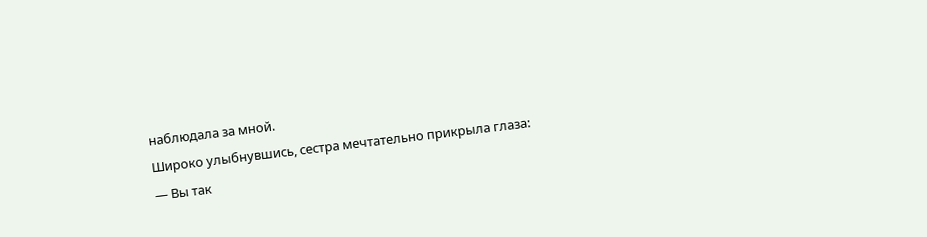наблюдала за мной.
Широко улыбнувшись, сестра мечтательно прикрыла глаза:
— Вы так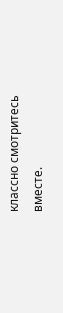классно смотритесь вместе.